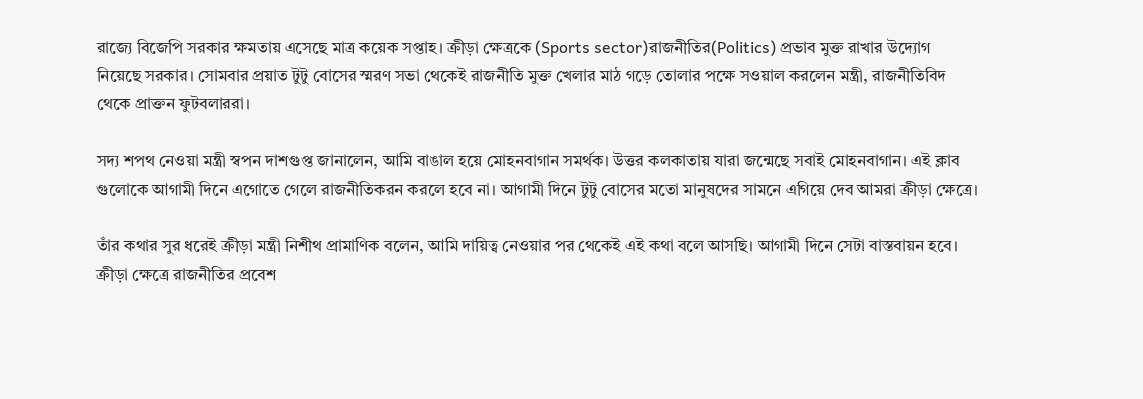রাজ্যে বিজেপি সরকার ক্ষমতায় এসেছে মাত্র কয়েক সপ্তাহ। ক্রীড়া ক্ষেত্রকে (Sports sector)রাজনীতির(Politics) প্রভাব মুক্ত রাখার উদ্যোগ নিয়েছে সরকার। সোমবার প্রয়াত টুটু বোসের স্মরণ সভা থেকেই রাজনীতি মুক্ত খেলার মাঠ গড়ে তোলার পক্ষে সওয়াল করলেন মন্ত্রী, রাজনীতিবিদ থেকে প্রাক্তন ফুটবলাররা।

সদ্য শপথ নেওয়া মন্ত্রী স্বপন দাশগুপ্ত জানালেন, আমি বাঙাল হয়ে মোহনবাগান সমর্থক। উত্তর কলকাতায় যারা জন্মেছে সবাই মোহনবাগান। এই ক্লাব গুলোকে আগামী দিনে এগোতে গেলে রাজনীতিকরন করলে হবে না। আগামী দিনে টুটু বোসের মতো মানুষদের সামনে এগিয়ে দেব আমরা ক্রীড়া ক্ষেত্রে।

তাঁর কথার সুর ধরেই ক্রীড়া মন্ত্রী নিশীথ প্রামাণিক বলেন, আমি দায়িত্ব নেওয়ার পর থেকেই এই কথা বলে আসছি। আগামী দিনে সেটা বাস্তবায়ন হবে। ক্রীড়া ক্ষেত্রে রাজনীতির প্রবেশ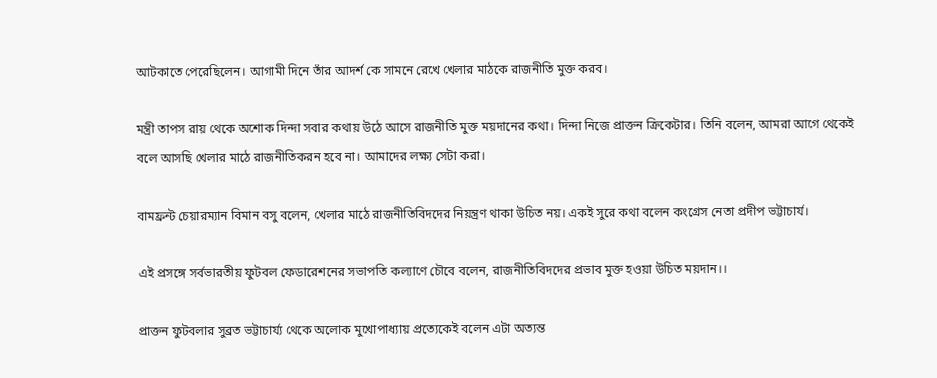আটকাতে পেরেছিলেন। আগামী দিনে তাঁর আদর্শ কে সামনে রেখে খেলার মাঠকে রাজনীতি মুক্ত করব।

মন্ত্রী তাপস রায় থেকে অশোক দিন্দা সবার কথায় উঠে আসে রাজনীতি মুক্ত ময়দানের কথা। দিন্দা নিজে প্রাক্তন ক্রিকেটার। তিনি বলেন, আমরা আগে থেকেই বলে আসছি খেলার মাঠে রাজনীতিকরন হবে না। আমাদের লক্ষ্য সেটা করা।

বামফ্রন্ট চেয়ারম্যান বিমান বসু বলেন, খেলার মাঠে রাজনীতিবিদদের নিয়ন্ত্রণ থাকা উচিত নয়। একই সুরে কথা বলেন কংগ্রেস নেতা প্রদীপ ভট্টাচার্য।

এই প্রসঙ্গে সর্বভারতীয় ফুটবল ফেডারেশনের সভাপতি কল্যাণে চৌবে বলেন, রাজনীতিবিদদের প্রভাব মুক্ত হওয়া উচিত ময়দান।।

প্রাক্তন ফুটবলার সুব্রত ভট্টাচার্য্য থেকে অলোক মুখোপাধ্যায় প্রত্যেকেই বলেন এটা অত্যন্ত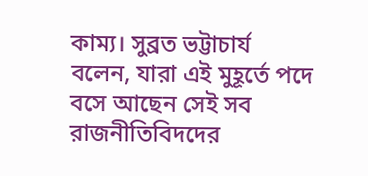কাম্য। সুব্রত ভট্টাচার্য বলেন, যারা এই মুহূর্তে পদে বসে আছেন সেই সব রাজনীতিবিদদের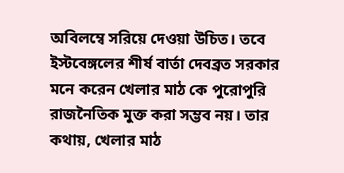অবিলম্বে সরিয়ে দেওয়া উচিত। তবে ইস্টবেঙ্গলের শীর্ষ বার্তা দেবব্রত সরকার মনে করেন খেলার মাঠ কে পুরোপুরি রাজনৈতিক মুক্ত করা সম্ভব নয়। তার কথায়, খেলার মাঠ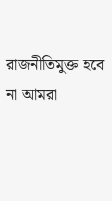রাজনীতিমুক্ত হবে না আমরা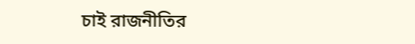চাই রাজনীতির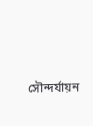সৌন্দর্যায়ন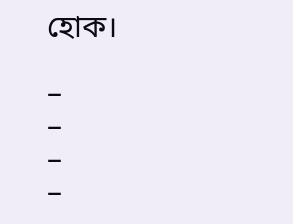হোক।

–
–
–
–